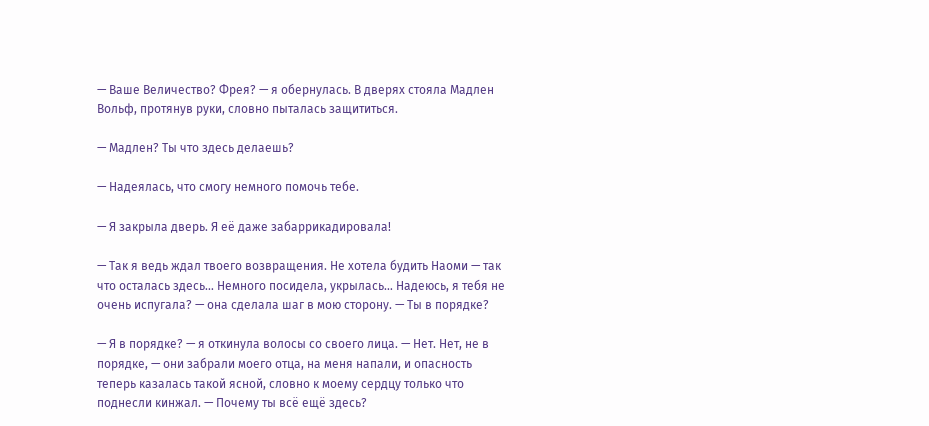— Ваше Величество? Фрея? — я обернулась. В дверях стояла Мадлен Вольф, протянув руки, словно пыталась защититься.

— Мадлен? Ты что здесь делаешь?

— Надеялась, что смогу немного помочь тебе.

— Я закрыла дверь. Я её даже забаррикадировала!

— Так я ведь ждал твоего возвращения. Не хотела будить Наоми — так что осталась здесь… Немного посидела, укрылась… Надеюсь, я тебя не очень испугала? — она сделала шаг в мою сторону. — Ты в порядке?

— Я в порядке? — я откинула волосы со своего лица. — Нет. Нет, не в порядке, — они забрали моего отца, на меня напали, и опасность теперь казалась такой ясной, словно к моему сердцу только что поднесли кинжал. — Почему ты всё ещё здесь?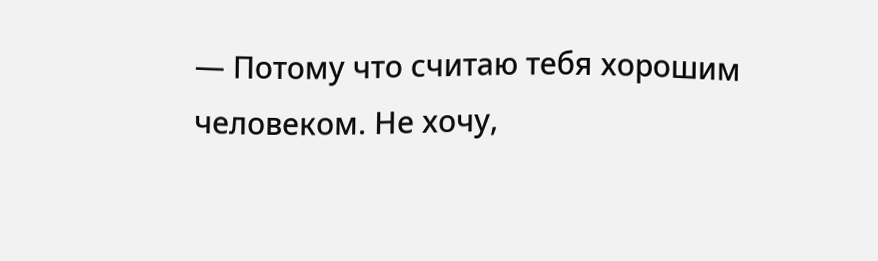— Потому что считаю тебя хорошим человеком. Не хочу,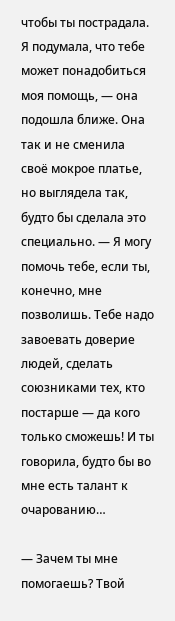чтобы ты пострадала. Я подумала, что тебе может понадобиться моя помощь, — она подошла ближе. Она так и не сменила своё мокрое платье, но выглядела так, будто бы сделала это специально. — Я могу помочь тебе, если ты, конечно, мне позволишь. Тебе надо завоевать доверие людей, сделать союзниками тех, кто постарше — да кого только сможешь! И ты говорила, будто бы во мне есть талант к очарованию…

— Зачем ты мне помогаешь? Твой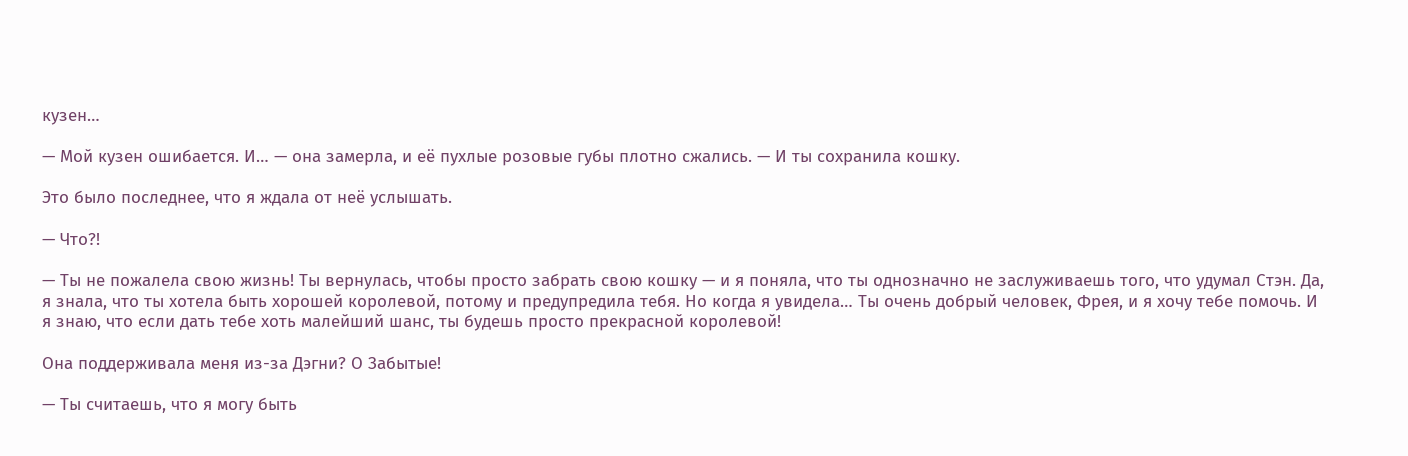кузен…

— Мой кузен ошибается. И… — она замерла, и её пухлые розовые губы плотно сжались. — И ты сохранила кошку.

Это было последнее, что я ждала от неё услышать.

— Что?!

— Ты не пожалела свою жизнь! Ты вернулась, чтобы просто забрать свою кошку — и я поняла, что ты однозначно не заслуживаешь того, что удумал Стэн. Да, я знала, что ты хотела быть хорошей королевой, потому и предупредила тебя. Но когда я увидела… Ты очень добрый человек, Фрея, и я хочу тебе помочь. И я знаю, что если дать тебе хоть малейший шанс, ты будешь просто прекрасной королевой!

Она поддерживала меня из-за Дэгни? О Забытые!

— Ты считаешь, что я могу быть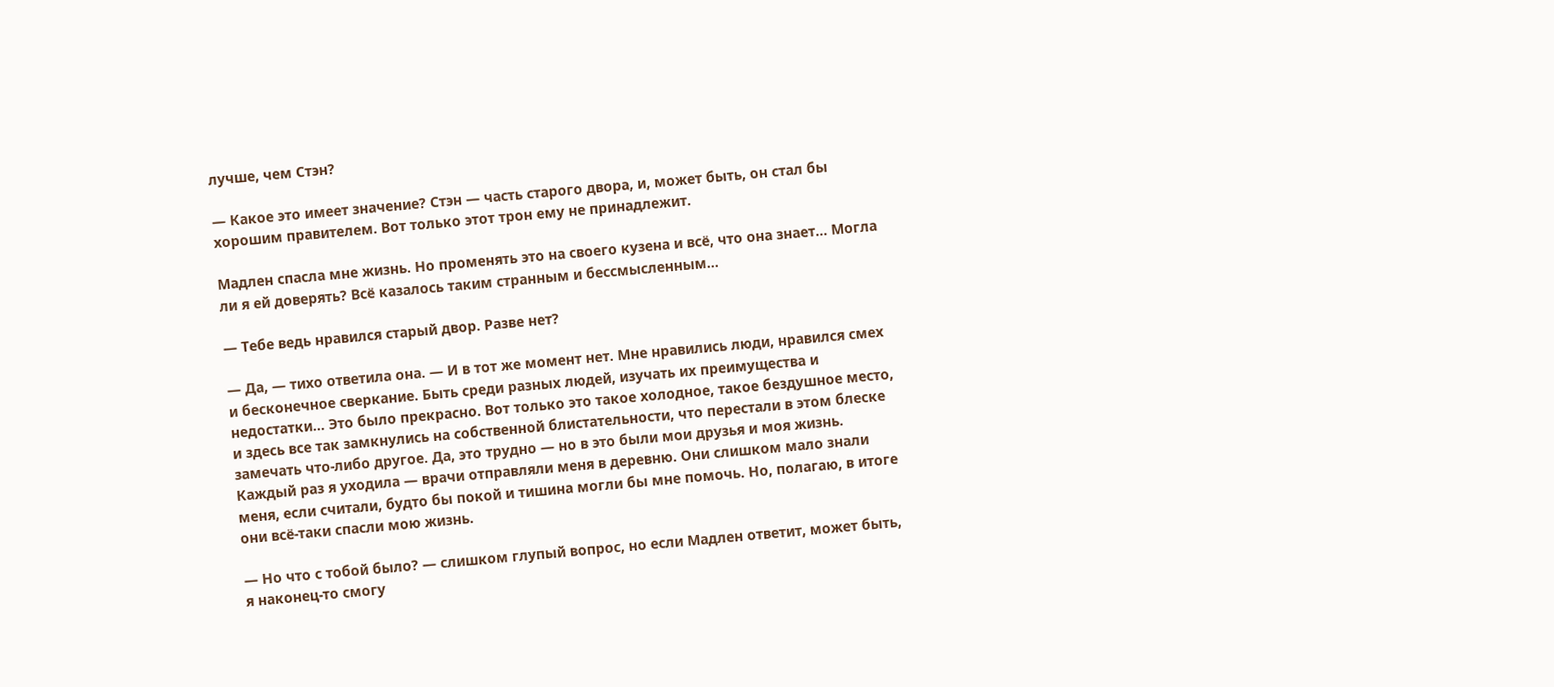лучше, чем Стэн?

— Какое это имеет значение? Стэн — часть старого двора, и, может быть, он стал бы хорошим правителем. Вот только этот трон ему не принадлежит.

Мадлен спасла мне жизнь. Но променять это на своего кузена и всё, что она знает… Могла ли я ей доверять? Всё казалось таким странным и бессмысленным…

— Тебе ведь нравился старый двор. Разве нет?

— Да, — тихо ответила она. — И в тот же момент нет. Мне нравились люди, нравился смех и бесконечное сверкание. Быть среди разных людей, изучать их преимущества и недостатки… Это было прекрасно. Вот только это такое холодное, такое бездушное место, и здесь все так замкнулись на собственной блистательности, что перестали в этом блеске замечать что-либо другое. Да, это трудно — но в это были мои друзья и моя жизнь. Каждый раз я уходила — врачи отправляли меня в деревню. Они слишком мало знали меня, если считали, будто бы покой и тишина могли бы мне помочь. Но, полагаю, в итоге они всё-таки спасли мою жизнь.

— Но что с тобой было? — слишком глупый вопрос, но если Мадлен ответит, может быть, я наконец-то смогу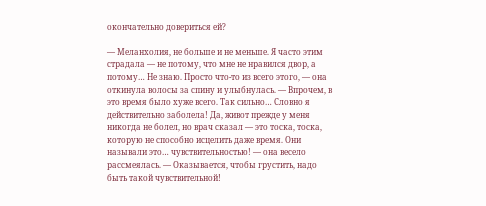окончательно довериться ей?

— Меланхолия, не больше и не меньше. Я часто этим страдала — не потому, что мне не нравился двор, а потому… Не знаю. Просто что-то из всего этого, — она откинула волосы за спину и улыбнулась. — Впрочем, в это время было хуже всего. Так сильно… Словно я действительно заболела! Да, живот прежде у меня никогда не болел, но врач сказал — это тоска, тоска, которую не способно исцелить даже время. Они называли это… чувствительностью! — она весело рассмеялась. — Оказывается, чтобы грустить, надо быть такой чувствительной!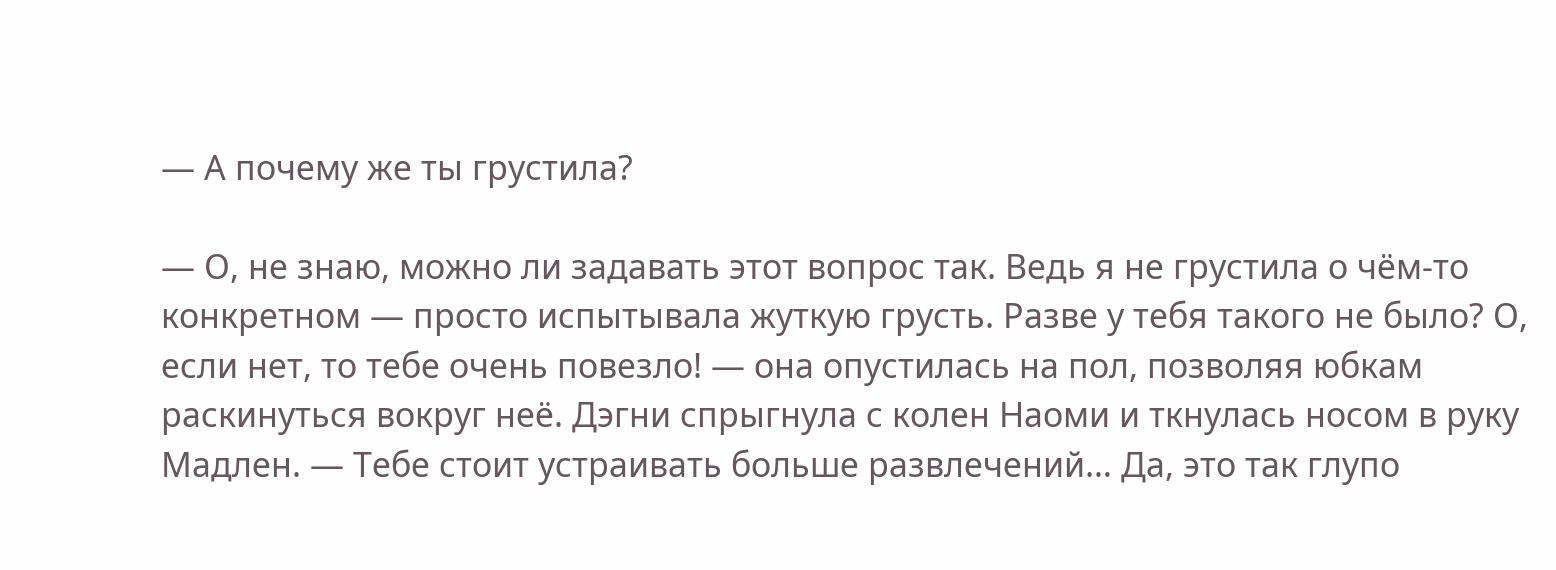— А почему же ты грустила?

— О, не знаю, можно ли задавать этот вопрос так. Ведь я не грустила о чём-то конкретном — просто испытывала жуткую грусть. Разве у тебя такого не было? О, если нет, то тебе очень повезло! — она опустилась на пол, позволяя юбкам раскинуться вокруг неё. Дэгни спрыгнула с колен Наоми и ткнулась носом в руку Мадлен. — Тебе стоит устраивать больше развлечений… Да, это так глупо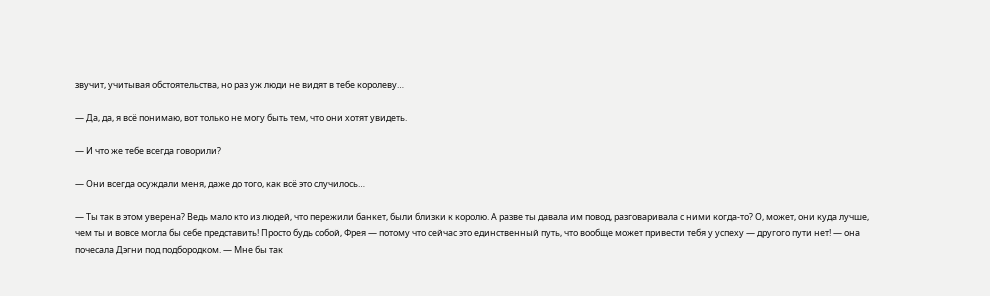звучит, учитывая обстоятельства, но раз уж люди не видят в тебе королеву…

— Да, да, я всё понимаю, вот только не могу быть тем, что они хотят увидеть.

— И что же тебе всегда говорили?

— Они всегда осуждали меня, даже до того, как всё это случилось…

— Ты так в этом уверена? Ведь мало кто из людей, что пережили банкет, были близки к королю. А разве ты давала им повод, разговаривала с ними когда-то? О, может, они куда лучше, чем ты и вовсе могла бы себе представить! Просто будь собой, Фрея — потому что сейчас это единственный путь, что вообще может привести тебя у успеху — другого пути нет! — она почесала Дэгни под подбородком. — Мне бы так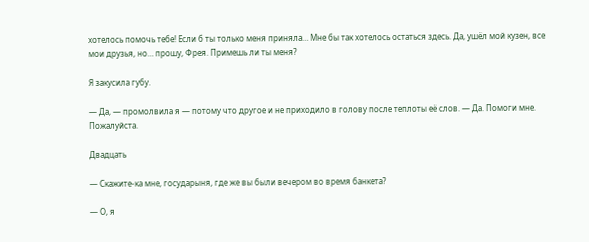хотелось помочь тебе! Если б ты только меня приняла… Мне бы так хотелось остаться здесь. Да, ушёл мой кузен, все мои друзья, но… прошу, Фрея. Примешь ли ты меня?

Я закусила губу.

— Да, — промолвила я — потому что другое и не приходило в голову после теплоты её слов. — Да. Помоги мне. Пожалуйста.

Двадцать

— Скажите-ка мне, государыня, где же вы были вечером во время банкета?

— О, я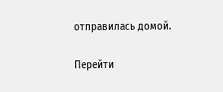отправилась домой.

Перейти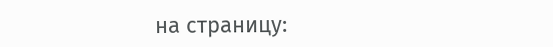на страницу: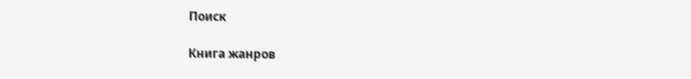Поиск

Книга жанров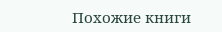Похожие книги